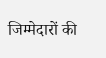जिम्मेदारों की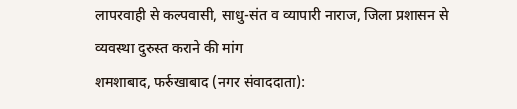लापरवाही से कल्पवासी, साधु-संत व व्यापारी नाराज, जिला प्रशासन से व्यवस्था दुरुस्त कराने की मांग
शमशाबाद, फर्रुखाबाद (नगर संवाददाता):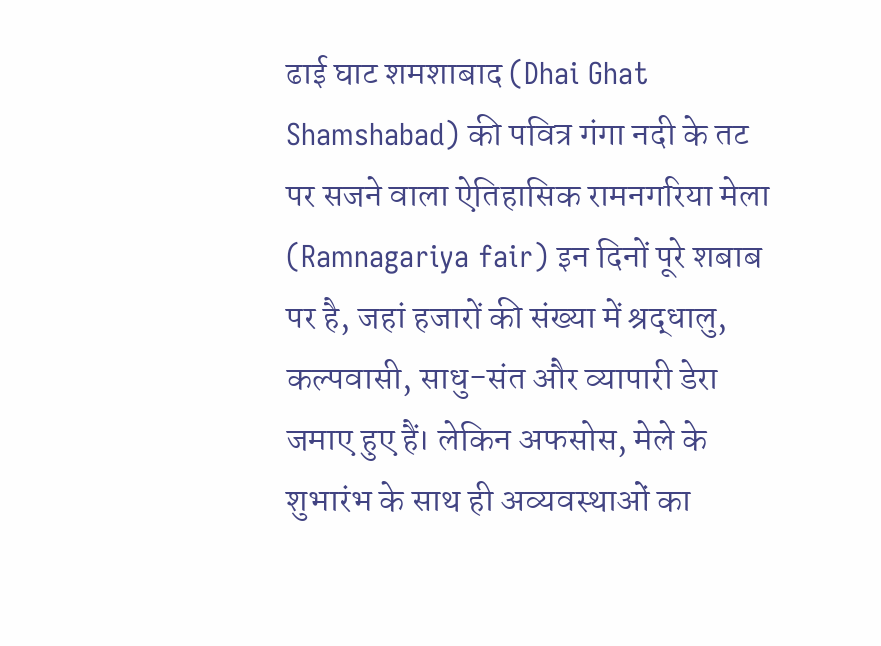ढाई घाट शमशाबाद (Dhai Ghat Shamshabad) की पवित्र गंगा नदी के तट पर सजने वाला ऐतिहासिक रामनगरिया मेला (Ramnagariya fair) इन दिनों पूरे शबाब पर है, जहां हजारों की संख्या में श्रद्धालु, कल्पवासी, साधु-संत और व्यापारी डेरा जमाए हुए हैं। लेकिन अफसोस, मेले के शुभारंभ के साथ ही अव्यवस्थाओं का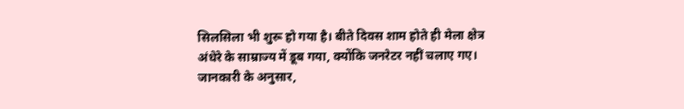सिलसिला भी शुरू हो गया है। बीते दिवस शाम होते ही मेला क्षेत्र अंधेरे के साम्राज्य में डूब गया, क्योंकि जनरेटर नहीं चलाए गए।
जानकारी के अनुसार,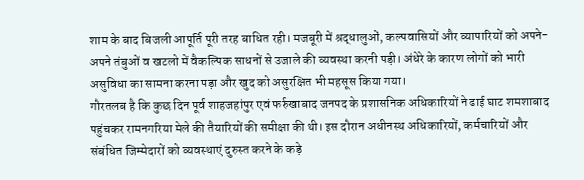शाम के बाद बिजली आपूर्ति पूरी तरह बाधित रही। मजबूरी में श्रद्धालुओं, कल्पवासियों और व्यापारियों को अपने-अपने तंबुओं व खटलो में वैकल्पिक साधनों से उजाले की व्यवस्था करनी पड़ी। अंधेरे के कारण लोगों को भारी असुविधा का सामना करना पड़ा और खुद को असुरक्षित भी महसूस किया गया।
गौरतलब है कि कुछ दिन पूर्व शाहजहांपुर एवं फर्रुखाबाद जनपद के प्रशासनिक अधिकारियों ने ढाई घाट शमशाबाद पहुंचकर रामनगरिया मेले की तैयारियों की समीक्षा की थी। इस दौरान अधीनस्थ अधिकारियों, कर्मचारियों और संबंधित जिम्मेदारों को व्यवस्थाएं दुरुस्त करने के कड़े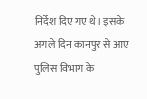निर्देश दिए गए थे। इसके अगले दिन कानपुर से आए पुलिस विभाग के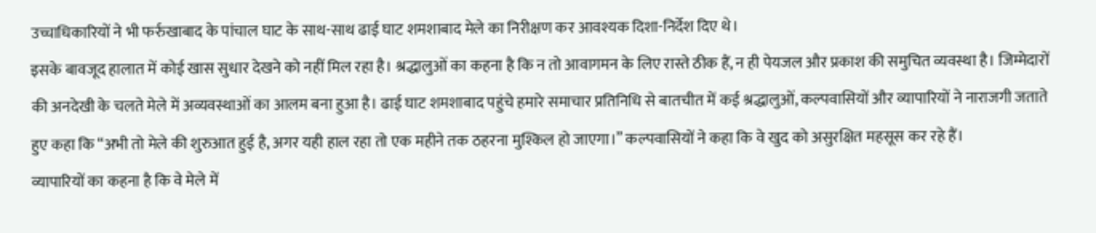उच्चाधिकारियों ने भी फर्रुखाबाद के पांचाल घाट के साथ-साथ ढाई घाट शमशाबाद मेले का निरीक्षण कर आवश्यक दिशा-निर्देश दिए थे।
इसके बावजूद हालात में कोई खास सुधार देखने को नहीं मिल रहा है। श्रद्धालुओं का कहना है कि न तो आवागमन के लिए रास्ते ठीक हैं, न ही पेयजल और प्रकाश की समुचित व्यवस्था है। जिम्मेदारों की अनदेखी के चलते मेले में अव्यवस्थाओं का आलम बना हुआ है। ढाई घाट शमशाबाद पहुंचे हमारे समाचार प्रतिनिधि से बातचीत में कई श्रद्धालुओं, कल्पवासियों और व्यापारियों ने नाराजगी जताते हुए कहा कि “अभी तो मेले की शुरुआत हुई है, अगर यही हाल रहा तो एक महीने तक ठहरना मुश्किल हो जाएगा।” कल्पवासियों ने कहा कि वे खुद को असुरक्षित महसूस कर रहे हैं।
व्यापारियों का कहना है कि वे मेले में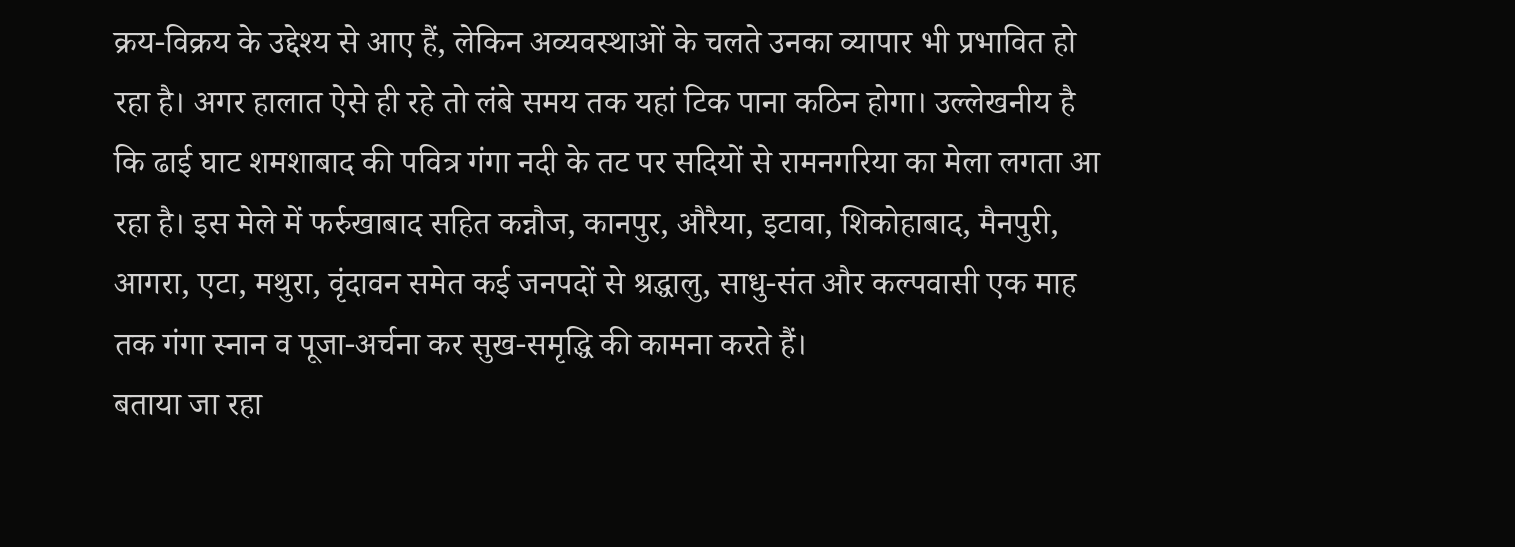क्रय-विक्रय के उद्देश्य से आए हैं, लेकिन अव्यवस्थाओं के चलते उनका व्यापार भी प्रभावित हो रहा है। अगर हालात ऐसे ही रहे तो लंबे समय तक यहां टिक पाना कठिन होगा। उल्लेखनीय है कि ढाई घाट शमशाबाद की पवित्र गंगा नदी के तट पर सदियों से रामनगरिया का मेला लगता आ रहा है। इस मेले में फर्रुखाबाद सहित कन्नौज, कानपुर, औरैया, इटावा, शिकोहाबाद, मैनपुरी, आगरा, एटा, मथुरा, वृंदावन समेत कई जनपदों से श्रद्धालु, साधु-संत और कल्पवासी एक माह तक गंगा स्नान व पूजा-अर्चना कर सुख-समृद्धि की कामना करते हैं।
बताया जा रहा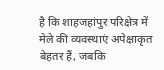है कि शाहजहांपुर परिक्षेत्र में मेले की व्यवस्थाएं अपेक्षाकृत बेहतर हैं, जबकि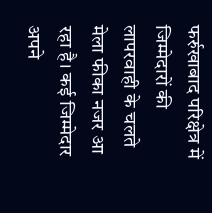फर्रुखाबाद परिक्षेत्र में जिम्मेदारों की लापरवाही के चलते मेला फीका नजर आ रहा है। कई जिम्मेदार अपने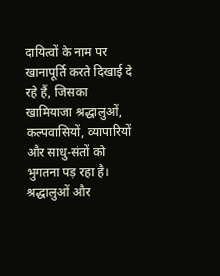दायित्वों के नाम पर खानापूर्ति करते दिखाई दे रहे हैं, जिसका खामियाजा श्रद्धालुओं, कल्पवासियों, व्यापारियों और साधु-संतों को भुगतना पड़ रहा है। श्रद्धालुओं और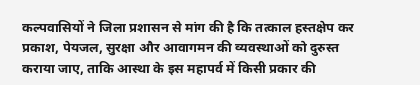कल्पवासियों ने जिला प्रशासन से मांग की है कि तत्काल हस्तक्षेप कर प्रकाश, पेयजल, सुरक्षा और आवागमन की व्यवस्थाओं को दुरुस्त कराया जाए, ताकि आस्था के इस महापर्व में किसी प्रकार की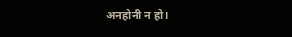अनहोनी न हो।